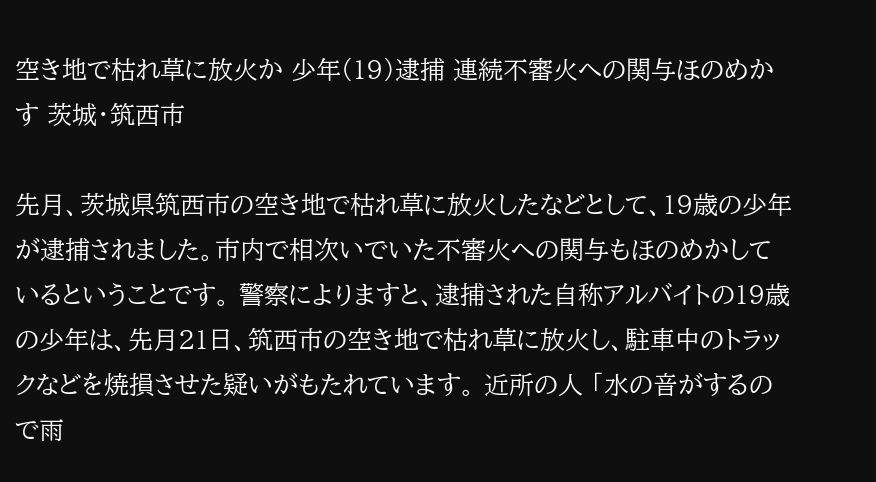空き地で枯れ草に放火か 少年(19)逮捕 連続不審火への関与ほのめかす 茨城・筑西市

先月、茨城県筑西市の空き地で枯れ草に放火したなどとして、19歳の少年が逮捕されました。市内で相次いでいた不審火への関与もほのめかしているということです。 警察によりますと、逮捕された自称アルバイトの19歳の少年は、先月21日、筑西市の空き地で枯れ草に放火し、駐車中のトラックなどを焼損させた疑いがもたれています。 近所の人 「水の音がするので雨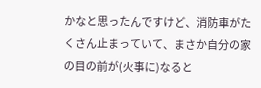かなと思ったんですけど、消防車がたくさん止まっていて、まさか自分の家の目の前が(火事に)なると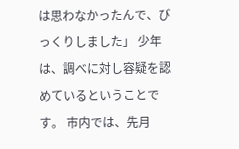は思わなかったんで、びっくりしました」 少年は、調べに対し容疑を認めているということです。 市内では、先月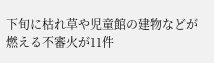下旬に枯れ草や児童館の建物などが燃える不審火が11件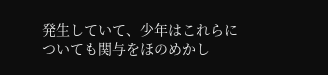発生していて、少年はこれらについても関与をほのめかし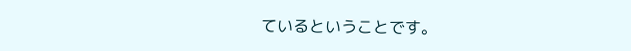ているということです。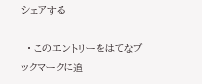シェアする

  • このエントリーをはてなブックマークに追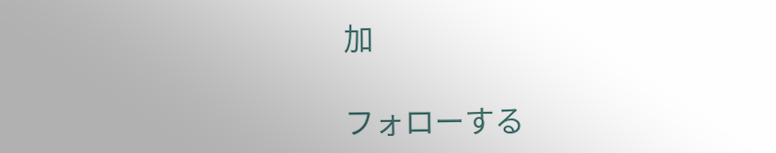加

フォローする